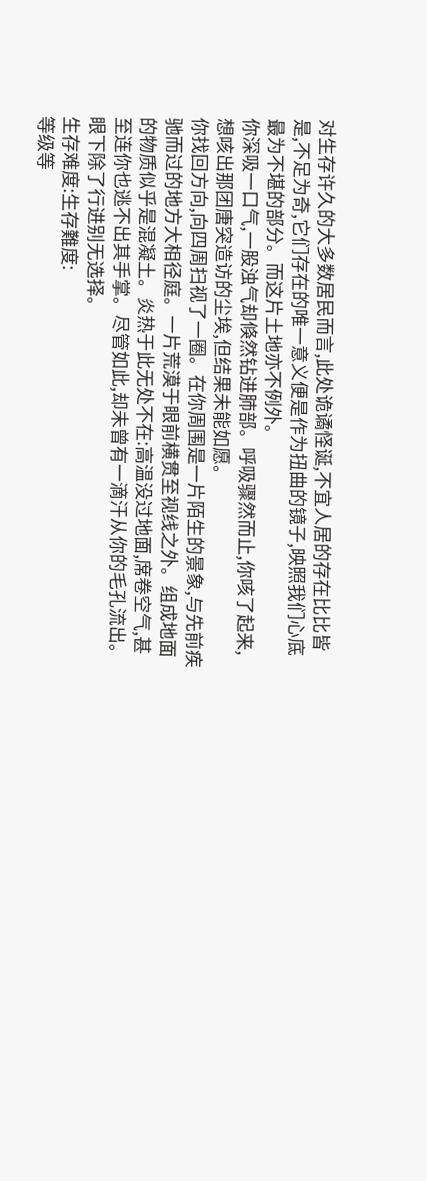对生存许久的大多数居民而言,此处诡谲怪诞,不宜人居的存在比比皆是,不足为奇,它们存在的唯一意义便是作为扭曲的镜子,映照我们心底最为不堪的部分。而这片土地亦不例外。
你深吸一口气,一股浊气却倏然钻进肺部。呼吸骤然而止,你咳了起来,想咳出那团唐突造访的尘埃,但结果未能如愿。
你找回方向,向四周扫视了一圈。在你周围是一片陌生的景象,与先前疾驰而过的地方大相径庭。一片荒漠于眼前横贯至视线之外。组成地面的物质似乎是混凝土。炎热于此无处不在:高温没过地面,席卷空气,甚至连你也逃不出其手掌。尽管如此,却未曾有一滴汗从你的毛孔流出。
眼下除了行进别无选择。
生存难度:生存難度:
等级等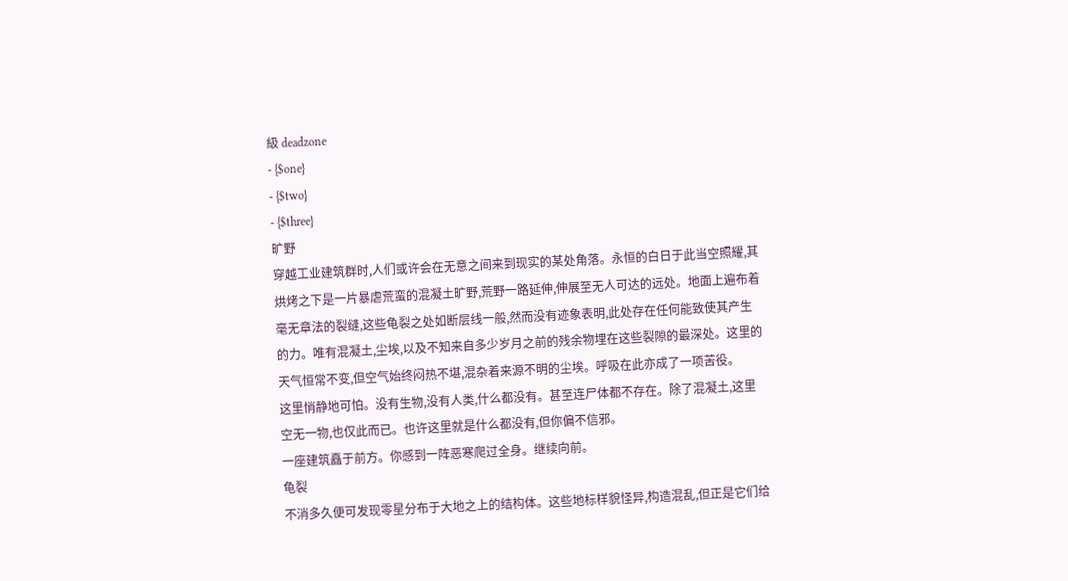級 deadzone
- {$one}
- {$two}
- {$three}
旷野
穿越工业建筑群时,人们或许会在无意之间来到现实的某处角落。永恒的白日于此当空照耀,其烘烤之下是一片暴虐荒蛮的混凝土旷野,荒野一路延伸,伸展至无人可达的远处。地面上遍布着毫无章法的裂缝,这些龟裂之处如断层线一般,然而没有迹象表明,此处存在任何能致使其产生的力。唯有混凝土,尘埃,以及不知来自多少岁月之前的残余物埋在这些裂隙的最深处。这里的天气恒常不变,但空气始终闷热不堪,混杂着来源不明的尘埃。呼吸在此亦成了一项苦役。
这里悄静地可怕。没有生物,没有人类,什么都没有。甚至连尸体都不存在。除了混凝土,这里空无一物,也仅此而已。也许这里就是什么都没有,但你偏不信邪。
一座建筑矗于前方。你感到一阵恶寒爬过全身。继续向前。
龟裂
不消多久便可发现零星分布于大地之上的结构体。这些地标样貌怪异,构造混乱,但正是它们给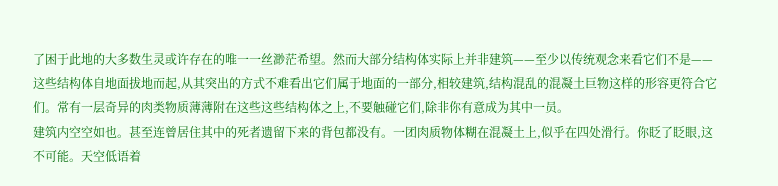了困于此地的大多数生灵或许存在的唯一一丝渺茫希望。然而大部分结构体实际上并非建筑——至少以传统观念来看它们不是——这些结构体自地面拔地而起,从其突出的方式不难看出它们属于地面的一部分,相较建筑,结构混乱的混凝土巨物这样的形容更符合它们。常有一层奇异的肉类物质薄薄附在这些这些结构体之上,不要触碰它们,除非你有意成为其中一员。
建筑内空空如也。甚至连曾居住其中的死者遗留下来的背包都没有。一团肉质物体糊在混凝土上,似乎在四处滑行。你眨了眨眼,这不可能。天空低语着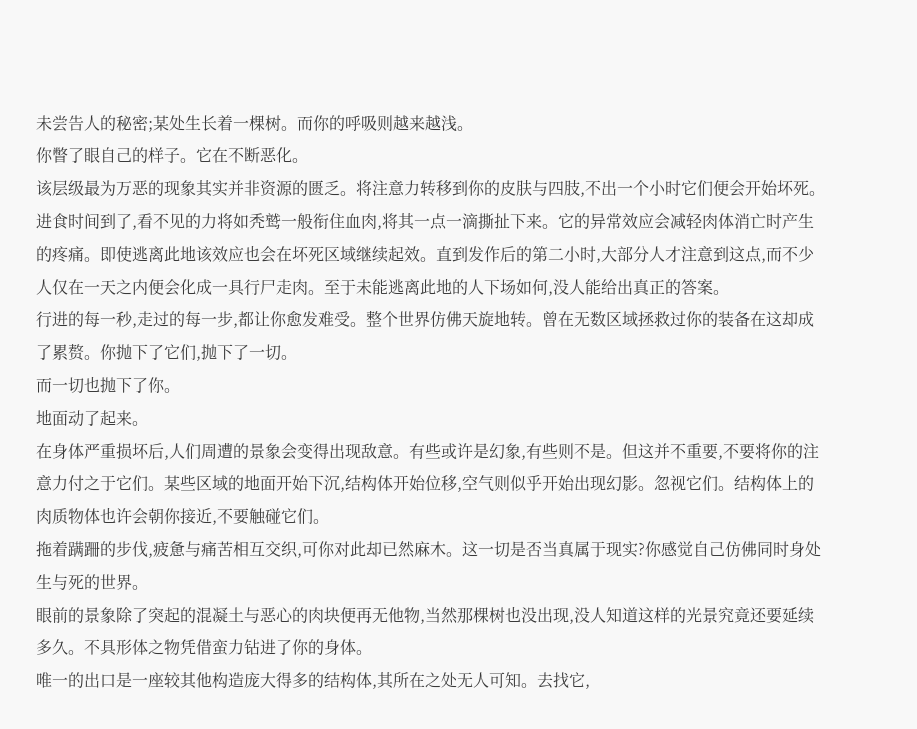未尝告人的秘密;某处生长着一棵树。而你的呼吸则越来越浅。
你瞥了眼自己的样子。它在不断恶化。
该层级最为万恶的现象其实并非资源的匮乏。将注意力转移到你的皮肤与四肢,不出一个小时它们便会开始坏死。进食时间到了,看不见的力将如秃鹫一般衔住血肉,将其一点一滴撕扯下来。它的异常效应会减轻肉体消亡时产生的疼痛。即使逃离此地该效应也会在坏死区域继续起效。直到发作后的第二小时,大部分人才注意到这点,而不少人仅在一天之内便会化成一具行尸走肉。至于未能逃离此地的人下场如何,没人能给出真正的答案。
行进的每一秒,走过的每一步,都让你愈发难受。整个世界仿佛天旋地转。曾在无数区域拯救过你的装备在这却成了累赘。你抛下了它们,抛下了一切。
而一切也抛下了你。
地面动了起来。
在身体严重损坏后,人们周遭的景象会变得出现敌意。有些或许是幻象,有些则不是。但这并不重要,不要将你的注意力付之于它们。某些区域的地面开始下沉,结构体开始位移,空气则似乎开始出现幻影。忽视它们。结构体上的肉质物体也许会朝你接近,不要触碰它们。
拖着蹒跚的步伐,疲惫与痛苦相互交织,可你对此却已然麻木。这一切是否当真属于现实?你感觉自己仿佛同时身处生与死的世界。
眼前的景象除了突起的混凝土与恶心的肉块便再无他物,当然那棵树也没出现,没人知道这样的光景究竟还要延续多久。不具形体之物凭借蛮力钻进了你的身体。
唯一的出口是一座较其他构造庞大得多的结构体,其所在之处无人可知。去找它,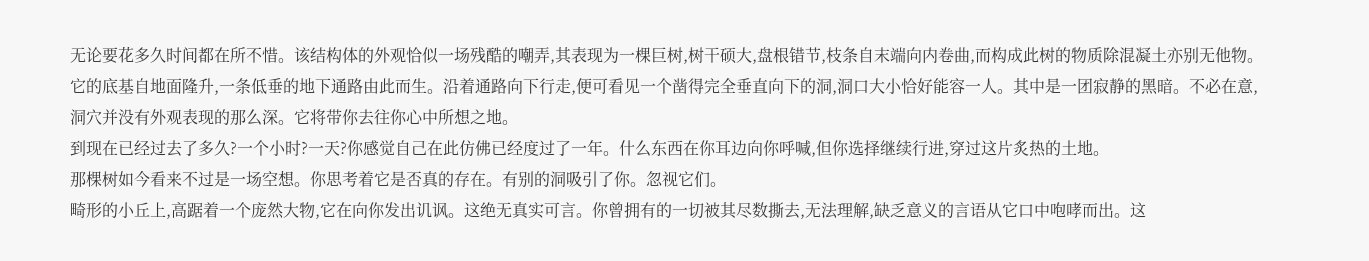无论要花多久时间都在所不惜。该结构体的外观恰似一场残酷的嘲弄,其表现为一棵巨树,树干硕大,盘根错节,枝条自末端向内卷曲,而构成此树的物质除混凝土亦别无他物。它的底基自地面隆升,一条低垂的地下通路由此而生。沿着通路向下行走,便可看见一个凿得完全垂直向下的洞,洞口大小恰好能容一人。其中是一团寂静的黑暗。不必在意,洞穴并没有外观表现的那么深。它将带你去往你心中所想之地。
到现在已经过去了多久?一个小时?一天?你感觉自己在此仿佛已经度过了一年。什么东西在你耳边向你呼喊,但你选择继续行进,穿过这片炙热的土地。
那棵树如今看来不过是一场空想。你思考着它是否真的存在。有别的洞吸引了你。忽视它们。
畸形的小丘上,高踞着一个庞然大物,它在向你发出讥讽。这绝无真实可言。你曾拥有的一切被其尽数撕去,无法理解,缺乏意义的言语从它口中咆哮而出。这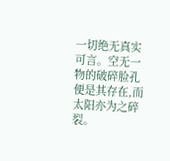一切绝无真实可言。空无一物的破碎脸孔便是其存在,而太阳亦为之碎裂。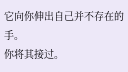它向你伸出自己并不存在的手。
你将其接过。